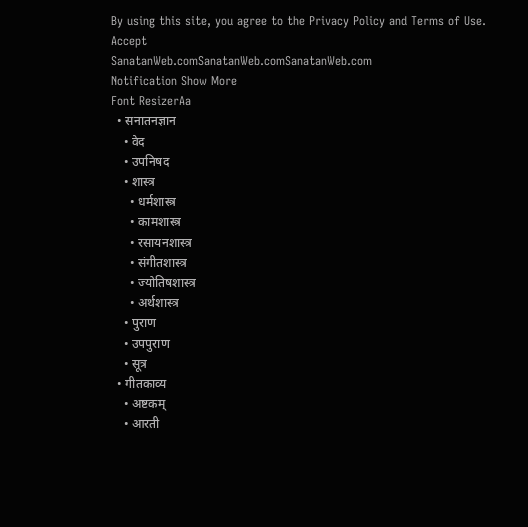By using this site, you agree to the Privacy Policy and Terms of Use.
Accept
SanatanWeb.comSanatanWeb.comSanatanWeb.com
Notification Show More
Font ResizerAa
  • सनातनज्ञान
    • वेद
    • उपनिषद
    • शास्त्र
      • धर्मशास्त्र
      • कामशास्त्र
      • रसायनशास्त्र
      • संगीतशास्त्र
      • ज्योतिषशास्त्र
      • अर्थशास्त्र
    • पुराण
    • उपपुराण
    • सूत्र
  • गीतकाव्य
    • अष्टकम्
    • आरती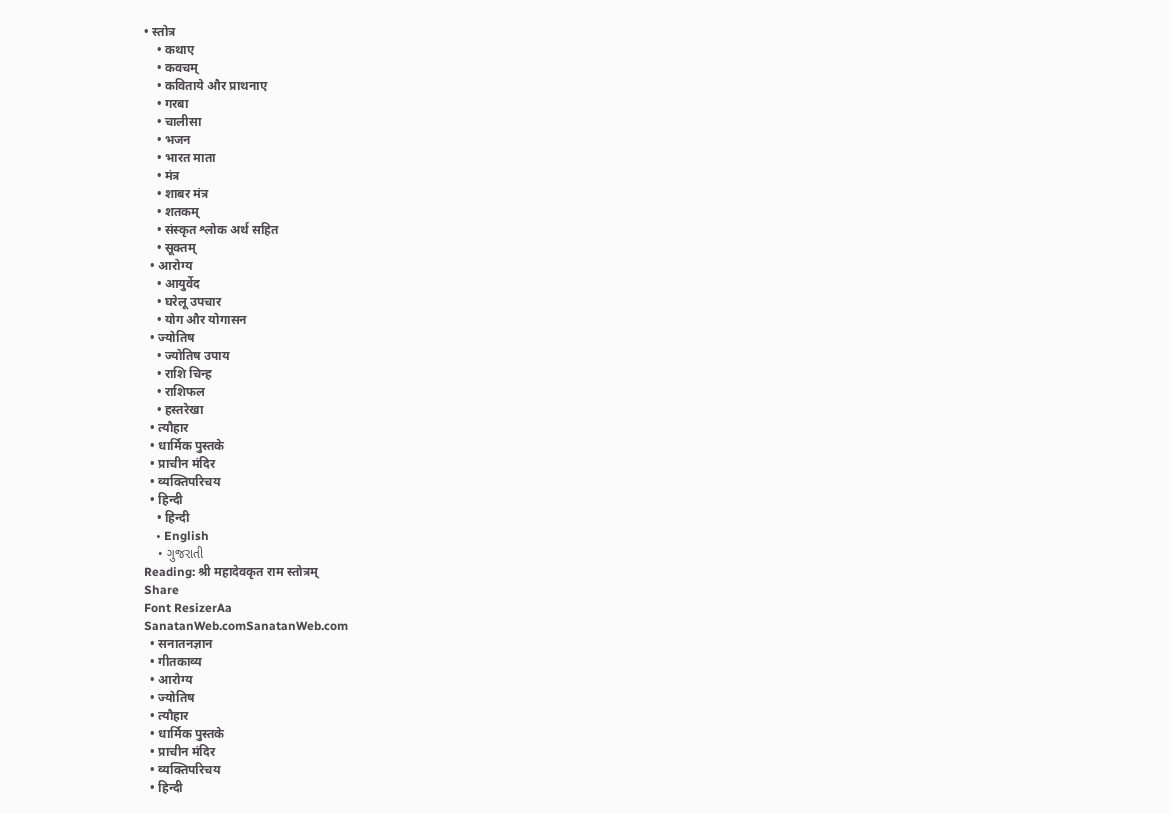• स्तोत्र
    • कथाए
    • कवचम्
    • कविताये और प्राथनाए
    • गरबा
    • चालीसा
    • भजन
    • भारत माता
    • मंत्र
    • शाबर मंत्र
    • शतकम्
    • संस्कृत श्लोक अर्थ सहित
    • सूक्तम्
  • आरोग्य
    • आयुर्वेद
    • घरेलू उपचार
    • योग और योगासन
  • ज्योतिष
    • ज्योतिष उपाय
    • राशि चिन्‍ह
    • राशिफल
    • हस्तरेखा
  • त्यौहार
  • धार्मिक पुस्तके
  • प्राचीन मंदिर
  • व्यक्तिपरिचय
  • हिन्दी
    • हिन्दी
    • English
    • ગુજરાતી
Reading: श्री महादेवकृत राम स्तोत्रम्
Share
Font ResizerAa
SanatanWeb.comSanatanWeb.com
  • सनातनज्ञान
  • गीतकाव्य
  • आरोग्य
  • ज्योतिष
  • त्यौहार
  • धार्मिक पुस्तके
  • प्राचीन मंदिर
  • व्यक्तिपरिचय
  • हिन्दी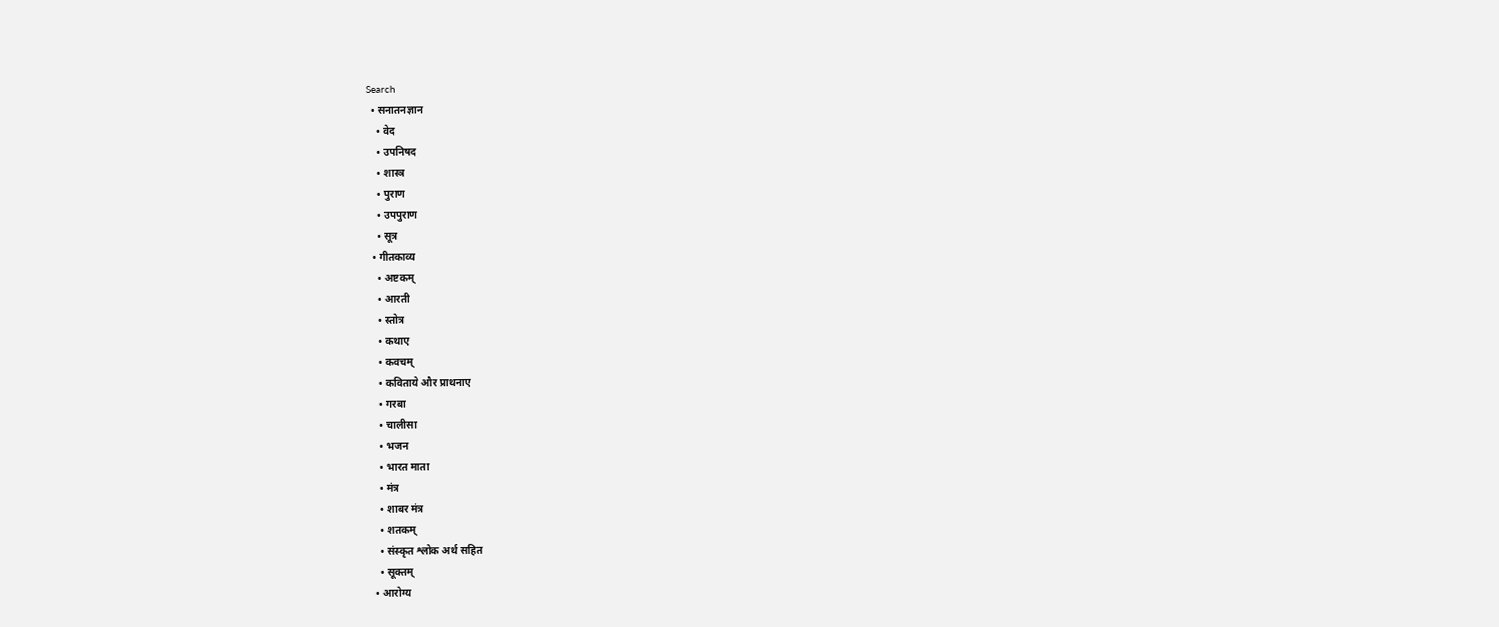Search
  • सनातनज्ञान
    • वेद
    • उपनिषद
    • शास्त्र
    • पुराण
    • उपपुराण
    • सूत्र
  • गीतकाव्य
    • अष्टकम्
    • आरती
    • स्तोत्र
    • कथाए
    • कवचम्
    • कविताये और प्राथनाए
    • गरबा
    • चालीसा
    • भजन
    • भारत माता
    • मंत्र
    • शाबर मंत्र
    • शतकम्
    • संस्कृत श्लोक अर्थ सहित
    • सूक्तम्
  • आरोग्य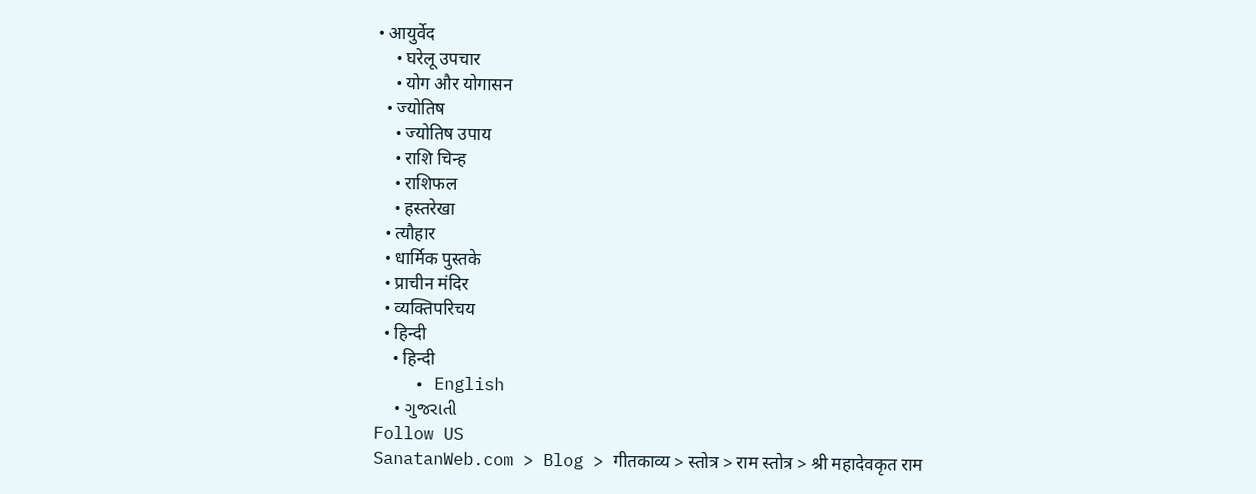• आयुर्वेद
    • घरेलू उपचार
    • योग और योगासन
  • ज्योतिष
    • ज्योतिष उपाय
    • राशि चिन्‍ह
    • राशिफल
    • हस्तरेखा
  • त्यौहार
  • धार्मिक पुस्तके
  • प्राचीन मंदिर
  • व्यक्तिपरिचय
  • हिन्दी
    • हिन्दी
    • English
    • ગુજરાતી
Follow US
SanatanWeb.com > Blog > गीतकाव्य > स्तोत्र > राम स्तोत्र > श्री महादेवकृत राम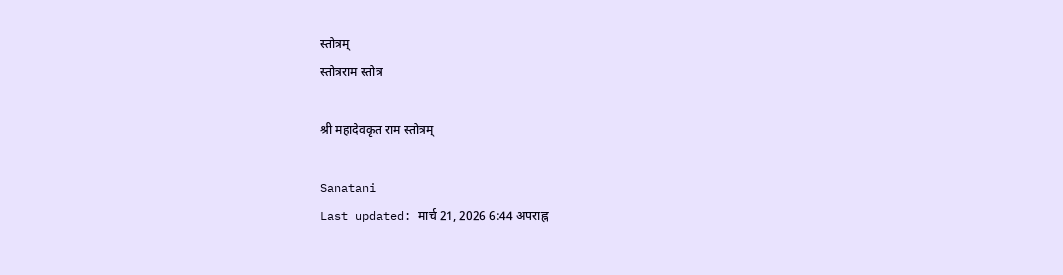स्तोत्रम्
स्तोत्रराम स्तोत्र

श्री महादेवकृत राम स्तोत्रम्

Sanatani
Last updated: मार्च 21, 2026 6:44 अपराह्न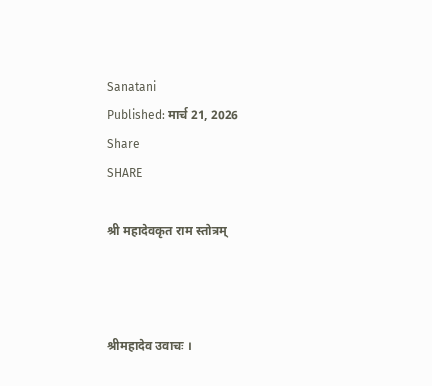Sanatani
Published: मार्च 21, 2026
Share
SHARE

श्री महादेवकृत राम स्तोत्रम्



श्रीमहादेव उवाचः ।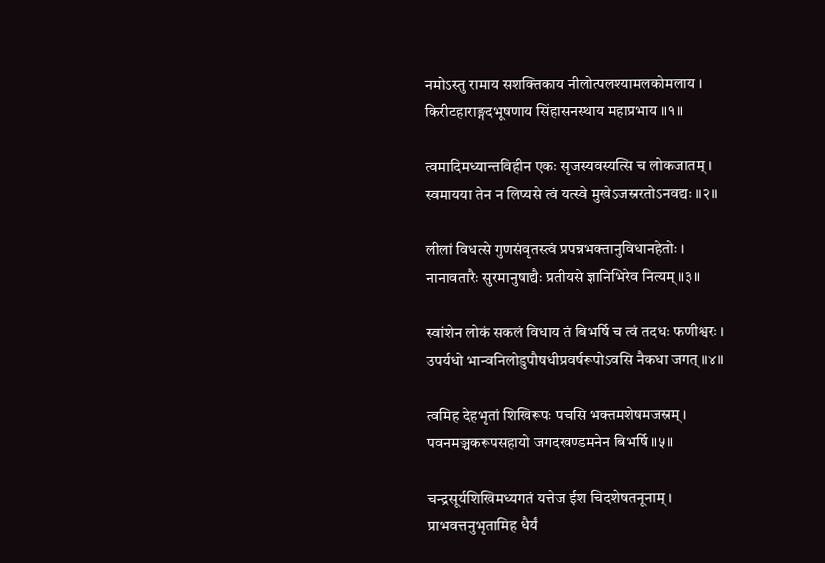नमोऽस्तु रामाय सशक्तिकाय नीलोत्पलश्यामलकोमलाय ।
किरीटहाराङ्गदभूषणाय सिंहासनस्थाय महाप्रभाय ॥१॥

त्वमादिमध्यान्तविहीन एकः सृजस्यवस्यत्सि च लोकजातम् ।
स्वमायया तेन न लिप्यसे त्वं यत्स्वे मुखेऽजस्ररतोऽनवद्यः ॥२॥

लीलां विधत्से गुणसंवृतस्त्वं प्रपन्नभक्तानुविधानहेतोः ।
नानावतारैः सुरमानुषाद्यैः प्रतीयसे ज्ञानिभिरेव नित्यम् ॥३॥

स्वांशेन लोकं सकलं विधाय तं बिभर्षि च त्वं तदधः फणीश्वरः ।
उपर्यधो भान्वनिलोडुपौषधीप्रवर्षरूपोऽवसि नैकधा जगत् ॥४॥

त्वमिह देहभृतां शिखिरूपः पचसि भक्तमशेषमजस्रम् ।
पवनमञ्चकरूपसहायो जगदखण्डमनेन बिभर्षि ॥५॥

चन्द्रसूर्यशिखिमध्यगतं यत्तेज ईश चिदशेषतनूनाम् ।
प्राभवत्तनुभृतामिह धैर्यं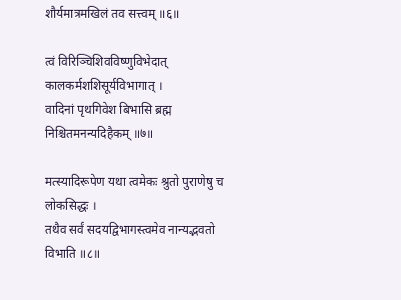शौर्यमात्रमखिलं तव सत्त्वम् ॥६॥

त्वं विरिञ्चिशिवविष्णुविभेदात् कालकर्मशशिसूर्यविभागात् ।
वादिनां पृथगिवेश बिभासि ब्रह्म निश्चितमनन्यदिहैकम् ॥७॥

मत्स्यादिरूपेण यथा त्वमेकः श्रुतो पुराणेषु च लोकसिद्धः ।
तथैव सर्वं सदयद्विभागस्त्वमेव नान्यद्भवतो विभाति ॥८॥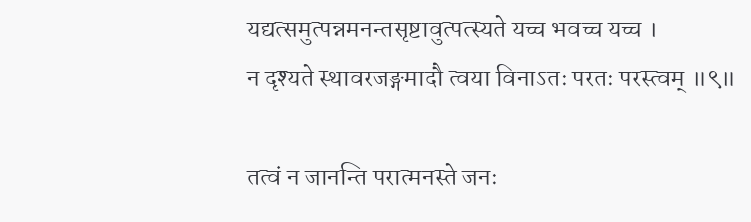यद्यत्समुत्पन्नमनन्तसृष्टावुत्पत्स्यते यच्च भवच्च यच्च ।
न दृश्यते स्थावरजङ्गमादौ त्वया विनाऽतः परतः परस्त्वम् ॥९॥

तत्वं न जानन्ति परात्मनस्ते जनः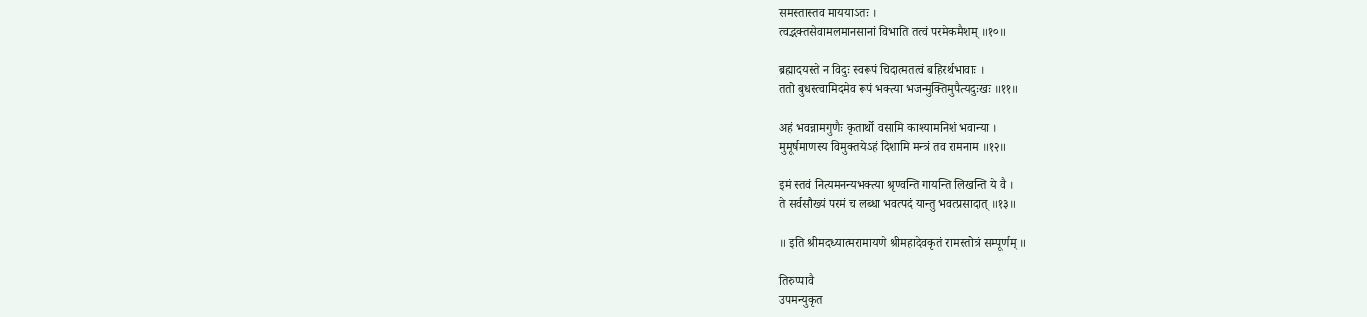समस्तास्तव माययाऽतः ।
त्वद्भक्तसेवामलमानसानां विभाति तत्वं परमेकमैशम् ॥१०॥

ब्रह्मादयस्ते न विदुः स्वरूपं चिदात्मतत्वं बहिरर्थभावाः ।
ततो बुधस्त्वामिदमेव रूपं भक्त्या भजन्मुक्तिमुपैत्यदुःखः ॥११॥

अहं भवन्नामगुणैः कृतार्थो वसामि काश्यामनिशं भवान्या ।
मुमूर्षमाणस्य विमुक्तयेऽहं दिशामि मन्त्रं तव रामनाम ॥१२॥

इमं स्तवं नित्यमनन्यभक्त्या श्रृण्वन्ति गायन्ति लिखन्ति ये वै ।
ते सर्वसौख्यं परमं च लब्धा भवत्पदं यान्तु भवत्प्रसादात् ॥१३॥

॥ इति श्रीमदध्यात्मरामायणे श्रीमहादेवकृतं रामस्तोत्रं सम्पूर्णम् ॥

तिरुप्पावै
उपमन्युकृत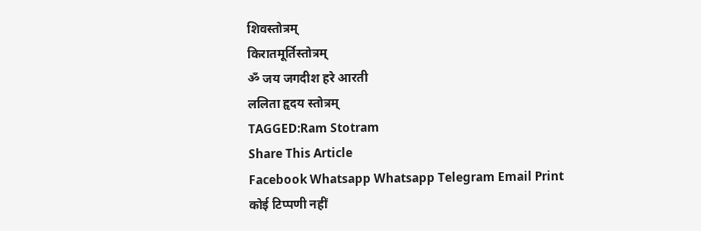शिवस्तोत्रम्
किरातमूर्तिस्तोत्रम्
ॐ जय जगदीश हरे आरती
ललिता हृदय स्तोत्रम्
TAGGED:Ram Stotram
Share This Article
Facebook Whatsapp Whatsapp Telegram Email Print
कोई टिप्पणी नहीं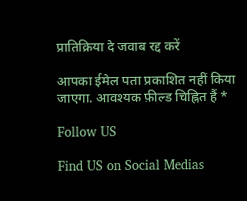प्रातिक्रिया दे जवाब रद्द करें

आपका ईमेल पता प्रकाशित नहीं किया जाएगा. आवश्यक फ़ील्ड चिह्नित हैं *

Follow US

Find US on Social Medias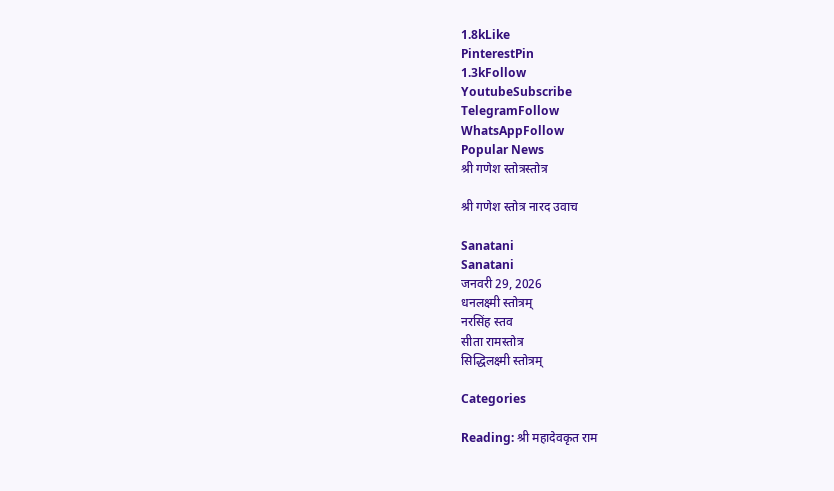1.8kLike
PinterestPin
1.3kFollow
YoutubeSubscribe
TelegramFollow
WhatsAppFollow
Popular News
श्री गणेश स्तोत्रस्तोत्र

श्री गणेश स्तोत्र नारद उवाच

Sanatani
Sanatani
जनवरी 29, 2026
धनलक्ष्मी स्तोत्रम्
नरसिंह स्तव
सीता रामस्तोत्र
सिद्धिलक्ष्मी स्तोत्रम्

Categories

Reading: श्री महादेवकृत राम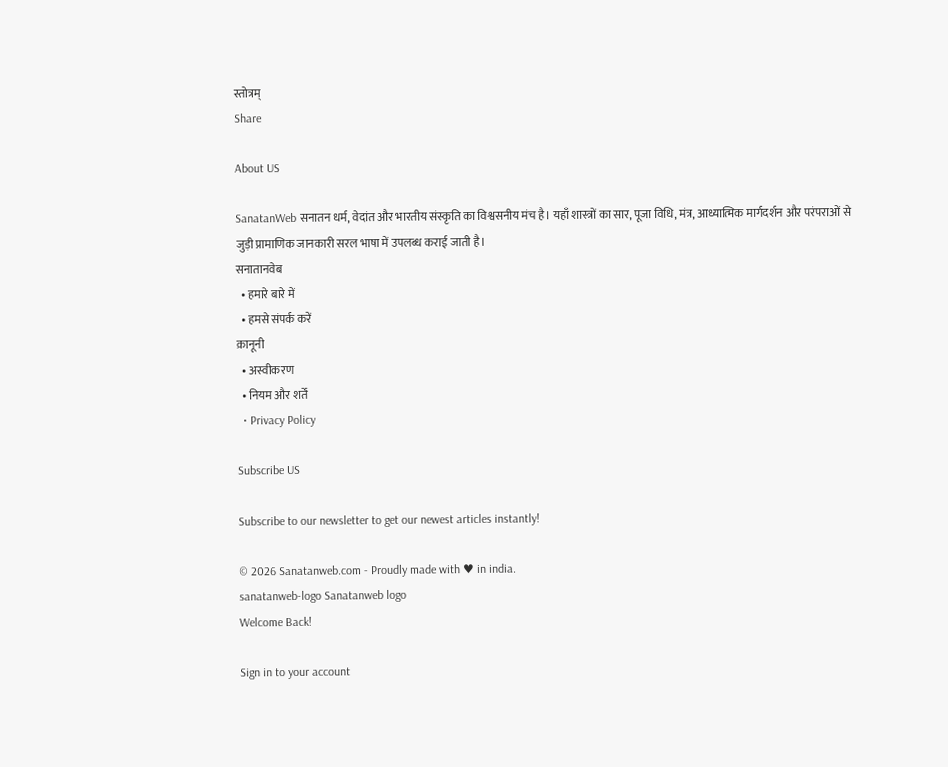स्तोत्रम्
Share

About US

SanatanWeb सनातन धर्म, वेदांत और भारतीय संस्कृति का विश्वसनीय मंच है। यहाँ शास्त्रों का सार, पूजा विधि, मंत्र, आध्यात्मिक मार्गदर्शन और परंपराओं से जुड़ी प्रामाणिक जानकारी सरल भाषा में उपलब्ध कराई जाती है।
सनातानवेब
  • हमारे बारे में
  • हमसे संपर्क करें
क़ानूनी
  • अस्वीकरण
  • नियम और शर्तें
  • Privacy Policy

Subscribe US

Subscribe to our newsletter to get our newest articles instantly!

© 2026 Sanatanweb.com - Proudly made with ♥ in india.
sanatanweb-logo Sanatanweb logo
Welcome Back!

Sign in to your account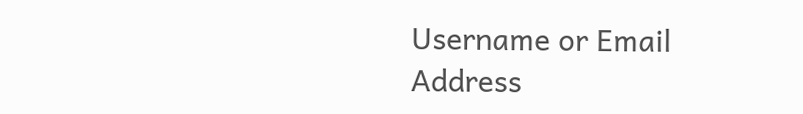Username or Email Address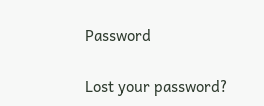Password

Lost your password?